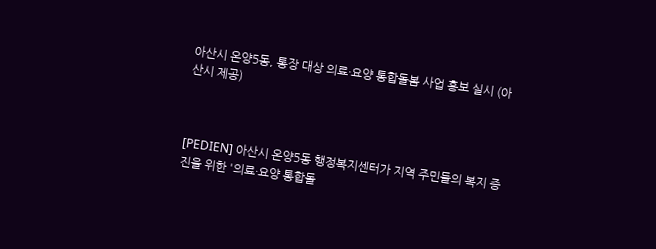아산시 온양5동, 통장 대상 의료·요양 통합돌봄 사업 홍보 실시 (아산시 제공)



[PEDIEN] 아산시 온양5동 행정복지센터가 지역 주민들의 복지 증진을 위한 '의료·요양 통합돌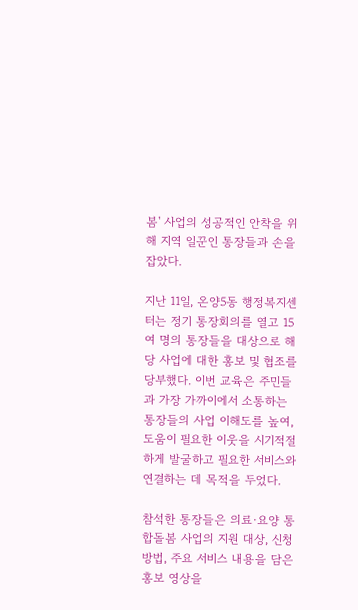봄' 사업의 성공적인 안착을 위해 지역 일꾼인 통장들과 손을 잡았다.

지난 11일, 온양5동 행정복지센터는 정기 통장회의를 열고 15여 명의 통장들을 대상으로 해당 사업에 대한 홍보 및 협조를 당부했다. 이번 교육은 주민들과 가장 가까이에서 소통하는 통장들의 사업 이해도를 높여, 도움이 필요한 이웃을 시기적절하게 발굴하고 필요한 서비스와 연결하는 데 목적을 두었다.

참석한 통장들은 의료·요양 통합돌봄 사업의 지원 대상, 신청 방법, 주요 서비스 내용을 담은 홍보 영상을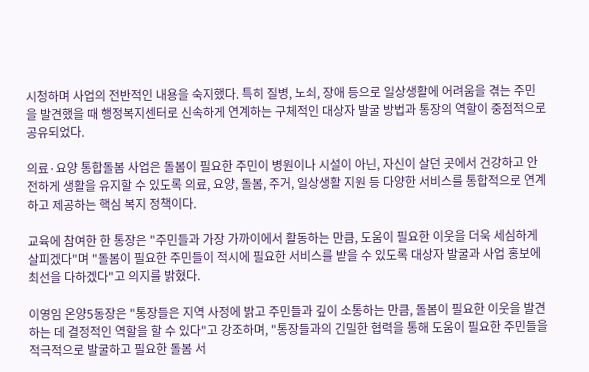시청하며 사업의 전반적인 내용을 숙지했다. 특히 질병, 노쇠, 장애 등으로 일상생활에 어려움을 겪는 주민을 발견했을 때 행정복지센터로 신속하게 연계하는 구체적인 대상자 발굴 방법과 통장의 역할이 중점적으로 공유되었다.

의료·요양 통합돌봄 사업은 돌봄이 필요한 주민이 병원이나 시설이 아닌, 자신이 살던 곳에서 건강하고 안전하게 생활을 유지할 수 있도록 의료, 요양, 돌봄, 주거, 일상생활 지원 등 다양한 서비스를 통합적으로 연계하고 제공하는 핵심 복지 정책이다.

교육에 참여한 한 통장은 "주민들과 가장 가까이에서 활동하는 만큼, 도움이 필요한 이웃을 더욱 세심하게 살피겠다"며 "돌봄이 필요한 주민들이 적시에 필요한 서비스를 받을 수 있도록 대상자 발굴과 사업 홍보에 최선을 다하겠다"고 의지를 밝혔다.

이영임 온양5동장은 "통장들은 지역 사정에 밝고 주민들과 깊이 소통하는 만큼, 돌봄이 필요한 이웃을 발견하는 데 결정적인 역할을 할 수 있다"고 강조하며, "통장들과의 긴밀한 협력을 통해 도움이 필요한 주민들을 적극적으로 발굴하고 필요한 돌봄 서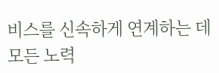비스를 신속하게 연계하는 데 모든 노력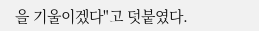을 기울이겠다"고 덧붙였다.